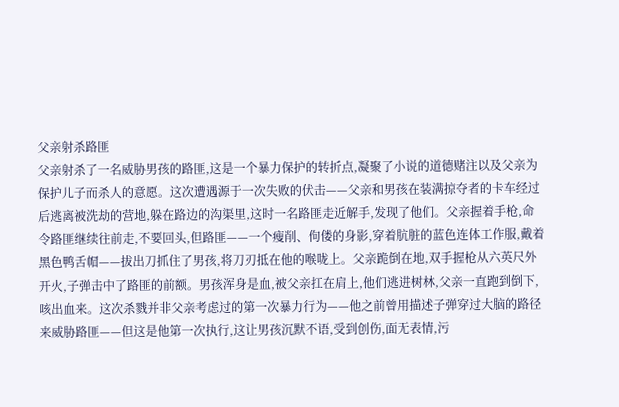父亲射杀路匪
父亲射杀了一名威胁男孩的路匪,这是一个暴力保护的转折点,凝聚了小说的道德赌注以及父亲为保护儿子而杀人的意愿。这次遭遇源于一次失败的伏击——父亲和男孩在装满掠夺者的卡车经过后逃离被洗劫的营地,躲在路边的沟渠里,这时一名路匪走近解手,发现了他们。父亲握着手枪,命令路匪继续往前走,不要回头,但路匪——一个瘦削、佝偻的身影,穿着肮脏的蓝色连体工作服,戴着黑色鸭舌帽——拔出刀抓住了男孩,将刀刃抵在他的喉咙上。父亲跪倒在地,双手握枪从六英尺外开火,子弹击中了路匪的前额。男孩浑身是血,被父亲扛在肩上,他们逃进树林,父亲一直跑到倒下,咳出血来。这次杀戮并非父亲考虑过的第一次暴力行为——他之前曾用描述子弹穿过大脑的路径来威胁路匪——但这是他第一次执行,这让男孩沉默不语,受到创伤,面无表情,污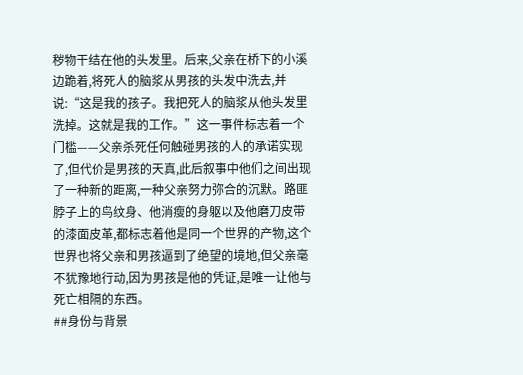秽物干结在他的头发里。后来,父亲在桥下的小溪边跪着,将死人的脑浆从男孩的头发中洗去,并说:“这是我的孩子。我把死人的脑浆从他头发里洗掉。这就是我的工作。”这一事件标志着一个门槛——父亲杀死任何触碰男孩的人的承诺实现了,但代价是男孩的天真,此后叙事中他们之间出现了一种新的距离,一种父亲努力弥合的沉默。路匪脖子上的鸟纹身、他消瘦的身躯以及他磨刀皮带的漆面皮革,都标志着他是同一个世界的产物,这个世界也将父亲和男孩逼到了绝望的境地,但父亲毫不犹豫地行动,因为男孩是他的凭证,是唯一让他与死亡相隔的东西。
##身份与背景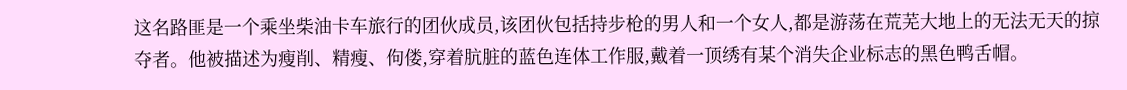这名路匪是一个乘坐柴油卡车旅行的团伙成员,该团伙包括持步枪的男人和一个女人,都是游荡在荒芜大地上的无法无天的掠夺者。他被描述为瘦削、精瘦、佝偻,穿着肮脏的蓝色连体工作服,戴着一顶绣有某个消失企业标志的黑色鸭舌帽。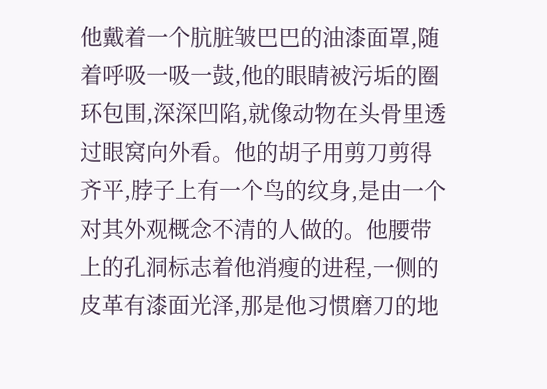他戴着一个肮脏皱巴巴的油漆面罩,随着呼吸一吸一鼓,他的眼睛被污垢的圈环包围,深深凹陷,就像动物在头骨里透过眼窝向外看。他的胡子用剪刀剪得齐平,脖子上有一个鸟的纹身,是由一个对其外观概念不清的人做的。他腰带上的孔洞标志着他消瘦的进程,一侧的皮革有漆面光泽,那是他习惯磨刀的地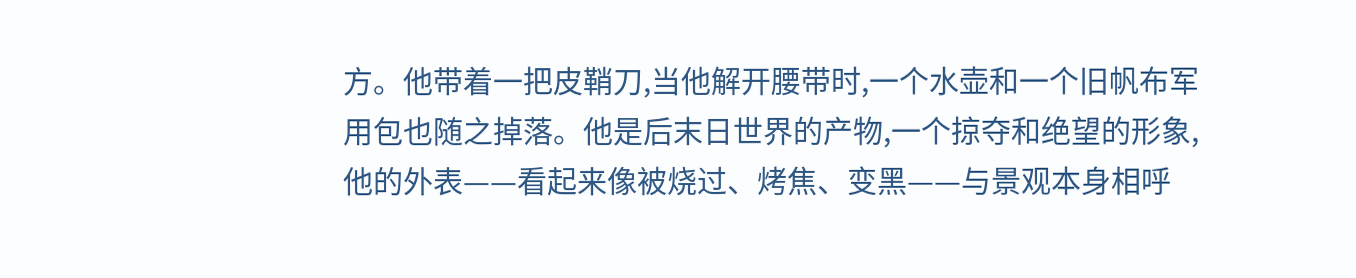方。他带着一把皮鞘刀,当他解开腰带时,一个水壶和一个旧帆布军用包也随之掉落。他是后末日世界的产物,一个掠夺和绝望的形象,他的外表——看起来像被烧过、烤焦、变黑——与景观本身相呼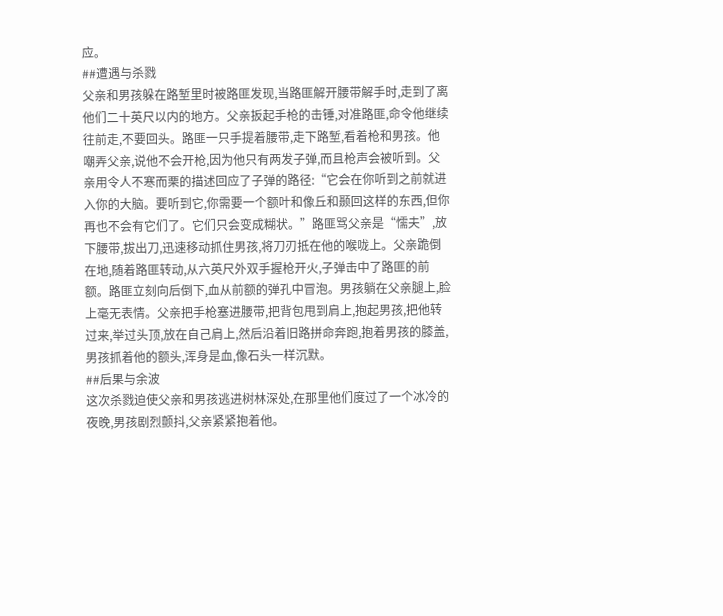应。
##遭遇与杀戮
父亲和男孩躲在路堑里时被路匪发现,当路匪解开腰带解手时,走到了离他们二十英尺以内的地方。父亲扳起手枪的击锤,对准路匪,命令他继续往前走,不要回头。路匪一只手提着腰带,走下路堑,看着枪和男孩。他嘲弄父亲,说他不会开枪,因为他只有两发子弹,而且枪声会被听到。父亲用令人不寒而栗的描述回应了子弹的路径:“它会在你听到之前就进入你的大脑。要听到它,你需要一个额叶和像丘和颞回这样的东西,但你再也不会有它们了。它们只会变成糊状。”路匪骂父亲是“懦夫”,放下腰带,拔出刀,迅速移动抓住男孩,将刀刃抵在他的喉咙上。父亲跪倒在地,随着路匪转动,从六英尺外双手握枪开火,子弹击中了路匪的前额。路匪立刻向后倒下,血从前额的弹孔中冒泡。男孩躺在父亲腿上,脸上毫无表情。父亲把手枪塞进腰带,把背包甩到肩上,抱起男孩,把他转过来,举过头顶,放在自己肩上,然后沿着旧路拼命奔跑,抱着男孩的膝盖,男孩抓着他的额头,浑身是血,像石头一样沉默。
##后果与余波
这次杀戮迫使父亲和男孩逃进树林深处,在那里他们度过了一个冰冷的夜晚,男孩剧烈颤抖,父亲紧紧抱着他。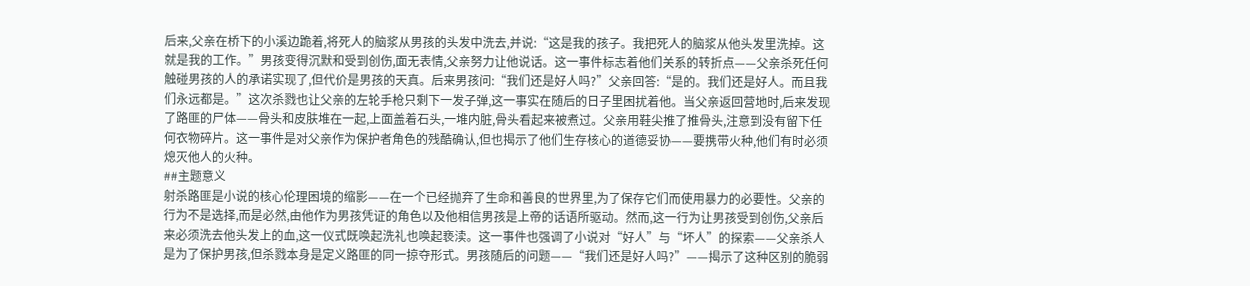后来,父亲在桥下的小溪边跪着,将死人的脑浆从男孩的头发中洗去,并说:“这是我的孩子。我把死人的脑浆从他头发里洗掉。这就是我的工作。”男孩变得沉默和受到创伤,面无表情,父亲努力让他说话。这一事件标志着他们关系的转折点——父亲杀死任何触碰男孩的人的承诺实现了,但代价是男孩的天真。后来男孩问:“我们还是好人吗?”父亲回答:“是的。我们还是好人。而且我们永远都是。”这次杀戮也让父亲的左轮手枪只剩下一发子弹,这一事实在随后的日子里困扰着他。当父亲返回营地时,后来发现了路匪的尸体——骨头和皮肤堆在一起,上面盖着石头,一堆内脏,骨头看起来被煮过。父亲用鞋尖推了推骨头,注意到没有留下任何衣物碎片。这一事件是对父亲作为保护者角色的残酷确认,但也揭示了他们生存核心的道德妥协——要携带火种,他们有时必须熄灭他人的火种。
##主题意义
射杀路匪是小说的核心伦理困境的缩影——在一个已经抛弃了生命和善良的世界里,为了保存它们而使用暴力的必要性。父亲的行为不是选择,而是必然,由他作为男孩凭证的角色以及他相信男孩是上帝的话语所驱动。然而,这一行为让男孩受到创伤,父亲后来必须洗去他头发上的血,这一仪式既唤起洗礼也唤起亵渎。这一事件也强调了小说对“好人”与“坏人”的探索——父亲杀人是为了保护男孩,但杀戮本身是定义路匪的同一掠夺形式。男孩随后的问题——“我们还是好人吗?”——揭示了这种区别的脆弱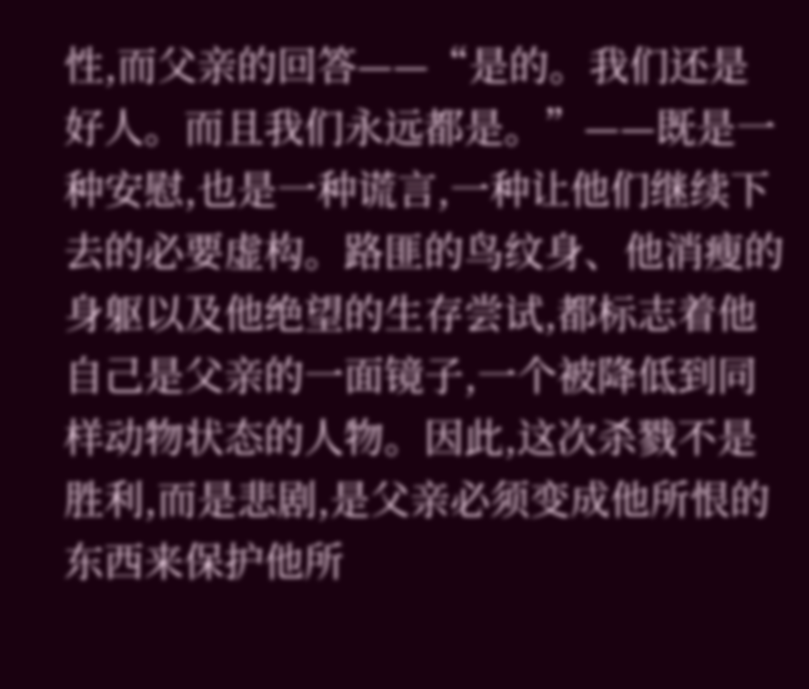性,而父亲的回答——“是的。我们还是好人。而且我们永远都是。”——既是一种安慰,也是一种谎言,一种让他们继续下去的必要虚构。路匪的鸟纹身、他消瘦的身躯以及他绝望的生存尝试,都标志着他自己是父亲的一面镜子,一个被降低到同样动物状态的人物。因此,这次杀戮不是胜利,而是悲剧,是父亲必须变成他所恨的东西来保护他所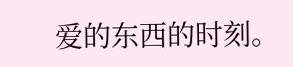爱的东西的时刻。